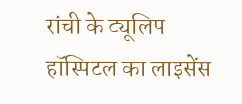रांची के ट्यूलिप हॉस्पिटल का लाइसेंस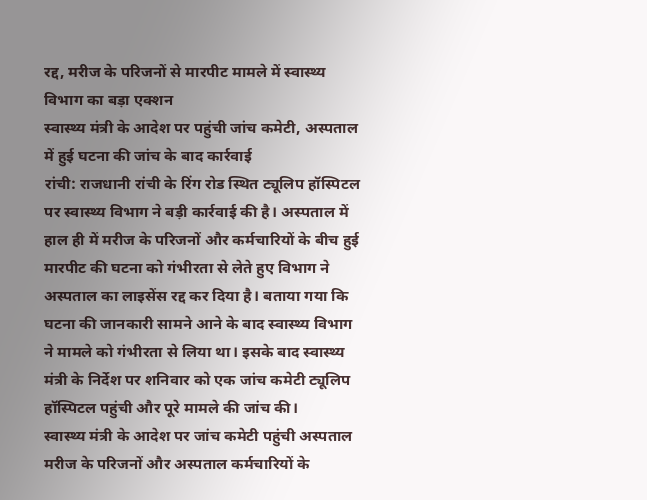रद्द, मरीज के परिजनों से मारपीट मामले में स्वास्थ्य विभाग का बड़ा एक्शन
स्वास्थ्य मंत्री के आदेश पर पहुंची जांच कमेटी, अस्पताल में हुई घटना की जांच के बाद कार्रवाई
रांची: राजधानी रांची के रिंग रोड स्थित ट्यूलिप हॉस्पिटल पर स्वास्थ्य विभाग ने बड़ी कार्रवाई की है। अस्पताल में हाल ही में मरीज के परिजनों और कर्मचारियों के बीच हुई मारपीट की घटना को गंभीरता से लेते हुए विभाग ने अस्पताल का लाइसेंस रद्द कर दिया है। बताया गया कि घटना की जानकारी सामने आने के बाद स्वास्थ्य विभाग ने मामले को गंभीरता से लिया था। इसके बाद स्वास्थ्य मंत्री के निर्देश पर शनिवार को एक जांच कमेटी ट्यूलिप हॉस्पिटल पहुंची और पूरे मामले की जांच की।
स्वास्थ्य मंत्री के आदेश पर जांच कमेटी पहुंची अस्पताल
मरीज के परिजनों और अस्पताल कर्मचारियों के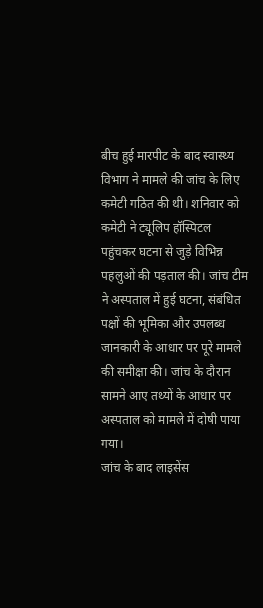बीच हुई मारपीट के बाद स्वास्थ्य विभाग ने मामले की जांच के लिए कमेटी गठित की थी। शनिवार को कमेटी ने ट्यूलिप हॉस्पिटल पहुंचकर घटना से जुड़े विभिन्न पहलुओं की पड़ताल की। जांच टीम ने अस्पताल में हुई घटना, संबंधित पक्षों की भूमिका और उपलब्ध जानकारी के आधार पर पूरे मामले की समीक्षा की। जांच के दौरान सामने आए तथ्यों के आधार पर अस्पताल को मामले में दोषी पाया गया।
जांच के बाद लाइसेंस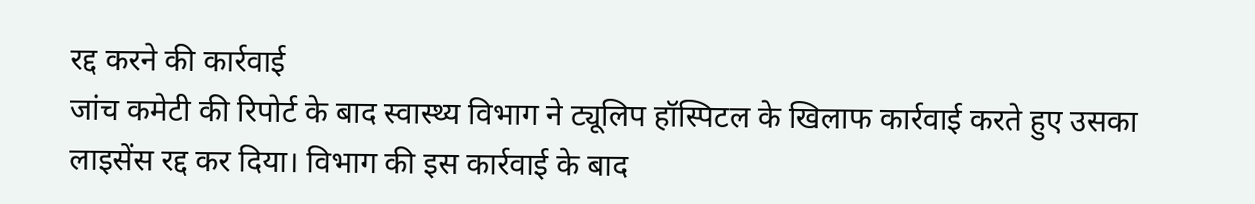रद्द करने की कार्रवाई
जांच कमेटी की रिपोर्ट के बाद स्वास्थ्य विभाग ने ट्यूलिप हॉस्पिटल के खिलाफ कार्रवाई करते हुए उसका लाइसेंस रद्द कर दिया। विभाग की इस कार्रवाई के बाद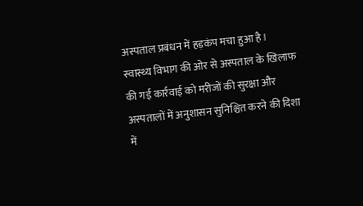अस्पताल प्रबंधन में हड़कंप मचा हुआ है। स्वास्थ्य विभाग की ओर से अस्पताल के खिलाफ की गई कार्रवाई को मरीजों की सुरक्षा और अस्पतालों में अनुशासन सुनिश्चित करने की दिशा में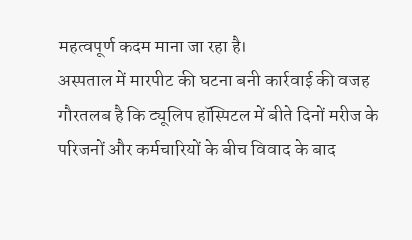महत्वपूर्ण कदम माना जा रहा है।
अस्पताल में मारपीट की घटना बनी कार्रवाई की वजह
गौरतलब है कि ट्यूलिप हॉस्पिटल में बीते दिनों मरीज के परिजनों और कर्मचारियों के बीच विवाद के बाद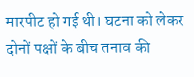मारपीट हो गई थी। घटना को लेकर दोनों पक्षों के बीच तनाव की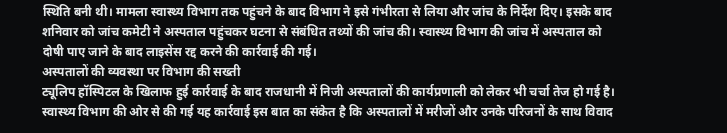स्थिति बनी थी। मामला स्वास्थ्य विभाग तक पहुंचने के बाद विभाग ने इसे गंभीरता से लिया और जांच के निर्देश दिए। इसके बाद शनिवार को जांच कमेटी ने अस्पताल पहुंचकर घटना से संबंधित तथ्यों की जांच की। स्वास्थ्य विभाग की जांच में अस्पताल को दोषी पाए जाने के बाद लाइसेंस रद्द करने की कार्रवाई की गई।
अस्पतालों की व्यवस्था पर विभाग की सख्ती
ट्यूलिप हॉस्पिटल के खिलाफ हुई कार्रवाई के बाद राजधानी में निजी अस्पतालों की कार्यप्रणाली को लेकर भी चर्चा तेज हो गई है। स्वास्थ्य विभाग की ओर से की गई यह कार्रवाई इस बात का संकेत है कि अस्पतालों में मरीजों और उनके परिजनों के साथ विवाद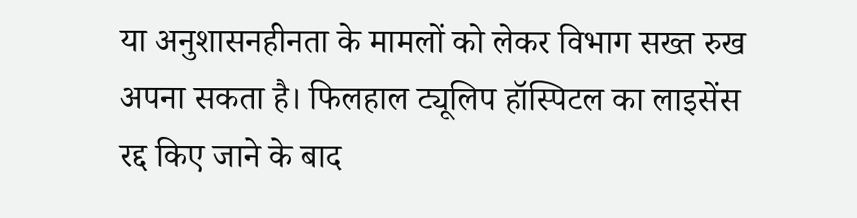या अनुशासनहीनता के मामलों को लेकर विभाग सख्त रुख अपना सकता है। फिलहाल ट्यूलिप हॉस्पिटल का लाइसेंस रद्द किए जाने के बाद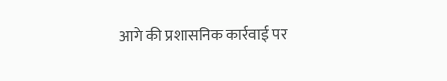आगे की प्रशासनिक कार्रवाई पर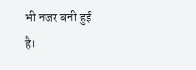भी नजर बनी हुई है।